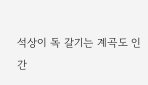석상이 독 갈기는 계곡도 인간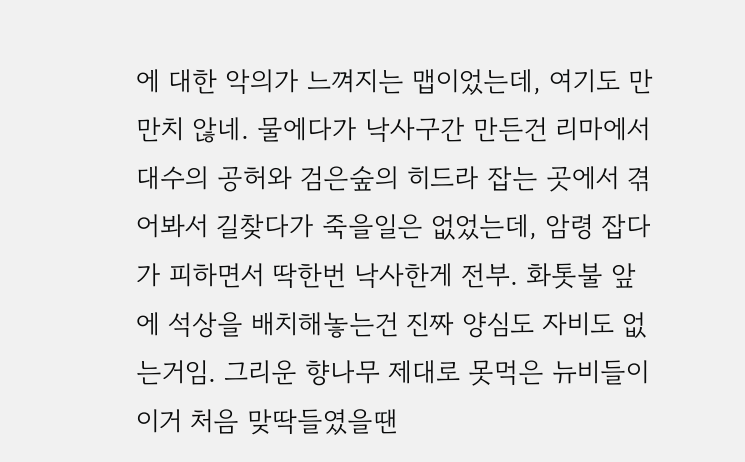에 대한 악의가 느껴지는 맵이었는데, 여기도 만만치 않네. 물에다가 낙사구간 만든건 리마에서 대수의 공허와 검은숲의 히드라 잡는 곳에서 겪어봐서 길찾다가 죽을일은 없었는데, 암령 잡다가 피하면서 딱한번 낙사한게 전부. 화톳불 앞에 석상을 배치해놓는건 진짜 양심도 자비도 없는거임. 그리운 향나무 제대로 못먹은 뉴비들이 이거 처음 맞딱들였을땐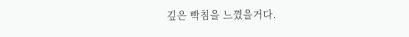깊은 빡침을 느꼈을거다.